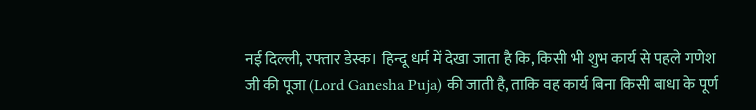नई दिल्ली, रफ्तार डेस्क। हिन्दू धर्म में देखा जाता है कि, किसी भी शुभ कार्य से पहले गणेश जी की पूजा (Lord Ganesha Puja) की जाती है, ताकि वह कार्य बिना किसी बाधा के पूर्ण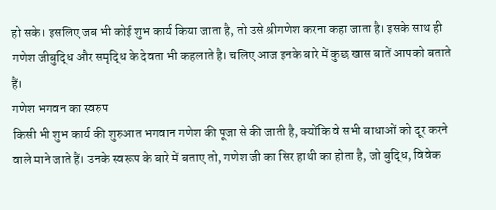हो सके। इसलिए जब भी कोई शुभ कार्य किया जाता है, तो उसे श्रीगणेश करना कहा जाता है। इसके साथ ही गणेश जीबुद्धि और समृद्धि के देवता भी कहलाते है। चलिए आज इनके बारे में कुछ खास बातें आपको बताते हैं।
गणेश भगवन का स्वरुप
किसी भी शुभ कार्य की शुरुआत भगवान गणेश की पूजा से की जाती है, क्योंकि वे सभी बाधाओं को दूर करने वाले माने जाते हैं। उनके स्वरूप के बारे में बताए तो, गणेश जी का सिर हाथी का होता है, जो बुद्धि, विवेक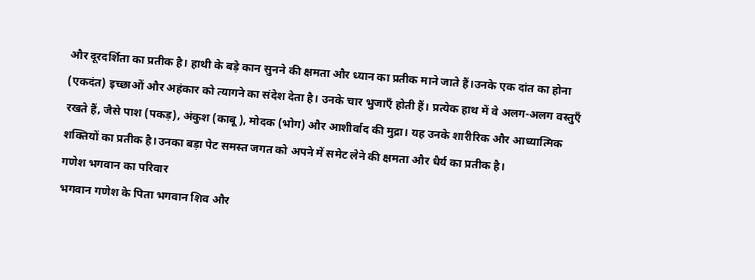और दूरदर्शिता का प्रतीक है। हाथी के बड़े कान सुनने की क्षमता और ध्यान का प्रतीक माने जाते हैं।उनके एक दांत का होना (एकदंत) इच्छाओं और अहंकार को त्यागने का संदेश देता है। उनके चार भुजाएँ होती हैं। प्रत्येक हाथ में वे अलग-अलग वस्तुएँ रखते हैं, जैसे पाश (पकड़), अंकुश (काबू), मोदक (भोग) और आशीर्वाद की मुद्रा। यह उनके शारीरिक और आध्यात्मिक शक्तियों का प्रतीक है।उनका बड़ा पेट समस्त जगत को अपने में समेट लेने की क्षमता और धैर्य का प्रतीक है।
गणेश भगवान का परिवार
भगवान गणेश के पिता भगवान शिव और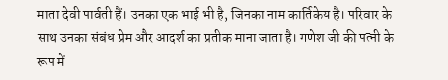माता देवी पार्वती हैं। उनका एक भाई भी है, जिनका नाम कार्तिकेय है। परिवार के साथ उनका संबंध प्रेम और आदर्श का प्रतीक माना जाता है। गणेश जी की पत्नी के रूप में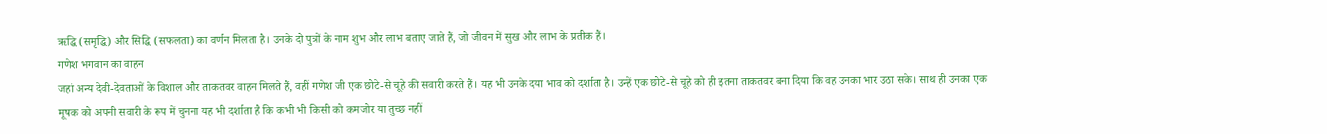ऋद्धि (समृद्धि) और सिद्धि (सफलता) का वर्णन मिलता है। उनके दो पुत्रों के नाम शुभ और लाभ बताए जाते हैं, जो जीवन में सुख और लाभ के प्रतीक हैं।
गणेश भगवान का वाहन
जहां अन्य देवी-देवताओं के विशाल और ताकतवर वाहन मिलते हैं, वहीं गणेश जी एक छोटे-से चूहे की सवारी करते हैं। यह भी उनके दया भाव को दर्शाता है। उन्हें एक छोटे-से चूहे को ही इतना ताकतवर बना दिया कि वह उनका भार उठा सके। साथ ही उनका एक मूषक को अपनी सवारी के रूप में चुनना यह भी दर्शाता है कि कभी भी किसी को कमजोर या तुच्छ नहीं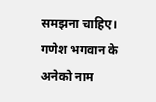समझना चाहिए।
गणेश भगवान के अनेको नाम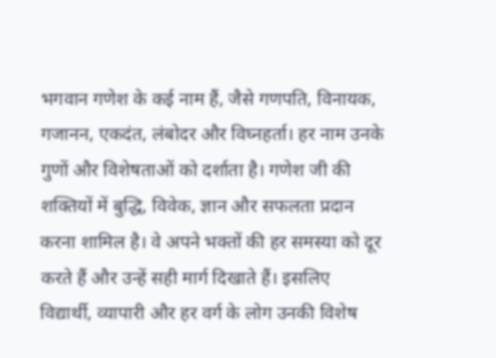भगवान गणेश के कई नाम हैं, जैसे गणपति, विनायक, गजानन, एकदंत, लंबोदर और विघ्नहर्ता। हर नाम उनके गुणों और विशेषताओं को दर्शाता है। गणेश जी की शक्तियों में बुद्धि, विवेक, ज्ञान और सफलता प्रदान करना शामिल है। वे अपने भक्तों की हर समस्या को दूर करते हैं और उन्हें सही मार्ग दिखाते हैं। इसलिए विद्यार्थी, व्यापारी और हर वर्ग के लोग उनकी विशेष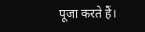पूजा करते हैं।